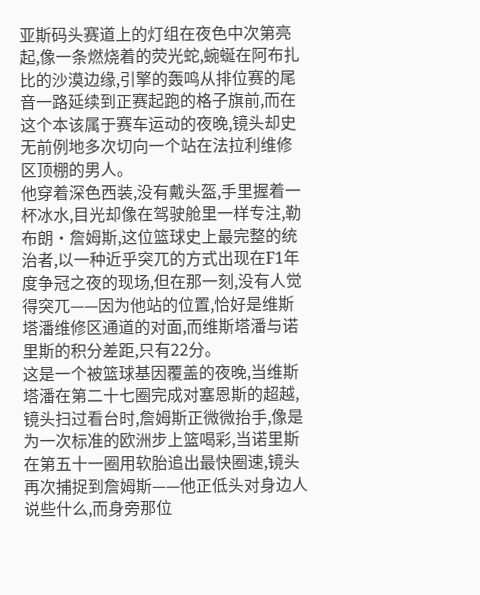亚斯码头赛道上的灯组在夜色中次第亮起,像一条燃烧着的荧光蛇,蜿蜒在阿布扎比的沙漠边缘,引擎的轰鸣从排位赛的尾音一路延续到正赛起跑的格子旗前,而在这个本该属于赛车运动的夜晚,镜头却史无前例地多次切向一个站在法拉利维修区顶棚的男人。
他穿着深色西装,没有戴头盔,手里握着一杯冰水,目光却像在驾驶舱里一样专注,勒布朗·詹姆斯,这位篮球史上最完整的统治者,以一种近乎突兀的方式出现在F1年度争冠之夜的现场,但在那一刻,没有人觉得突兀——因为他站的位置,恰好是维斯塔潘维修区通道的对面,而维斯塔潘与诺里斯的积分差距,只有22分。
这是一个被篮球基因覆盖的夜晚,当维斯塔潘在第二十七圈完成对塞恩斯的超越,镜头扫过看台时,詹姆斯正微微抬手,像是为一次标准的欧洲步上篮喝彩,当诺里斯在第五十一圈用软胎追出最快圈速,镜头再次捕捉到詹姆斯——他正低头对身边人说些什么,而身旁那位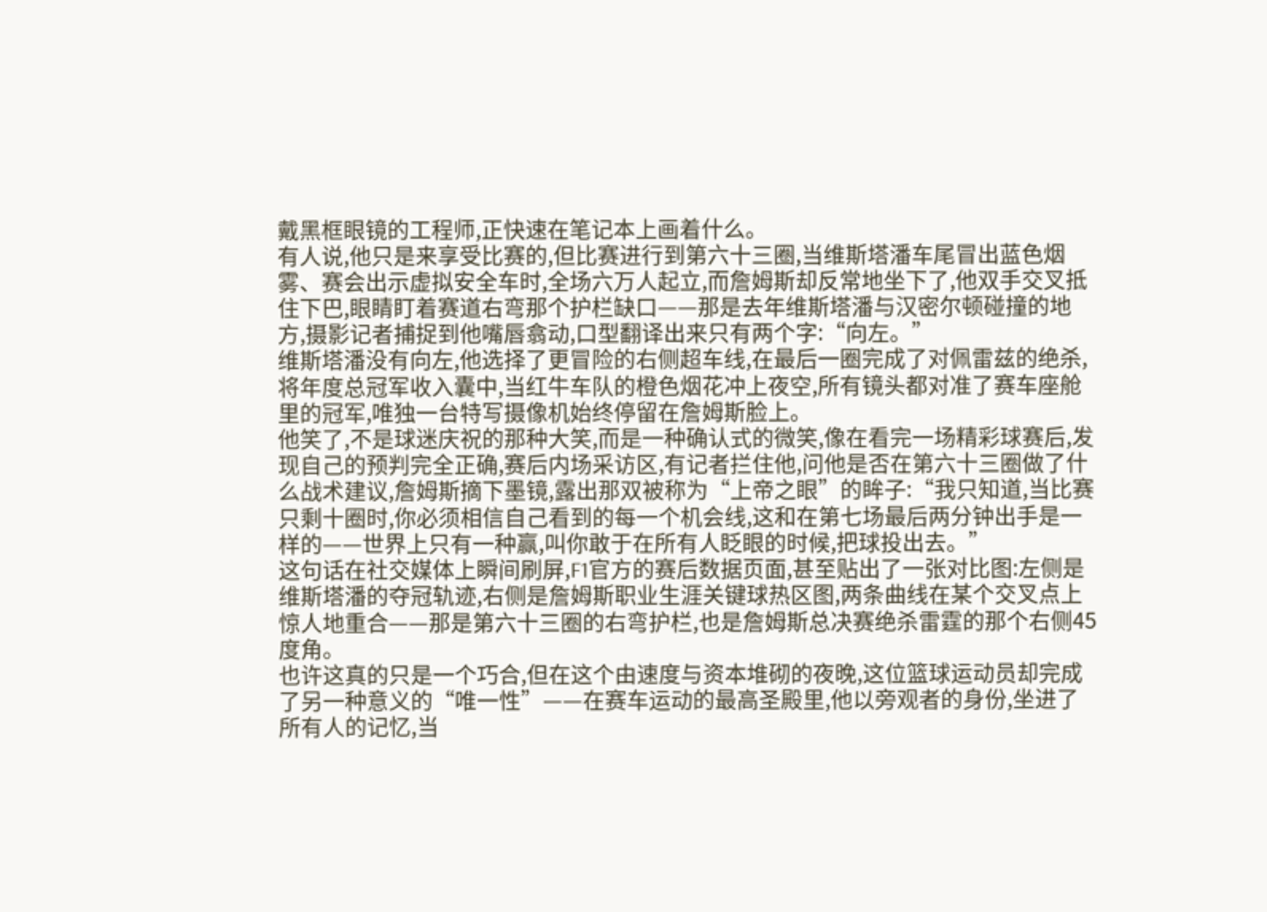戴黑框眼镜的工程师,正快速在笔记本上画着什么。
有人说,他只是来享受比赛的,但比赛进行到第六十三圈,当维斯塔潘车尾冒出蓝色烟雾、赛会出示虚拟安全车时,全场六万人起立,而詹姆斯却反常地坐下了,他双手交叉抵住下巴,眼睛盯着赛道右弯那个护栏缺口——那是去年维斯塔潘与汉密尔顿碰撞的地方,摄影记者捕捉到他嘴唇翕动,口型翻译出来只有两个字:“向左。”
维斯塔潘没有向左,他选择了更冒险的右侧超车线,在最后一圈完成了对佩雷兹的绝杀,将年度总冠军收入囊中,当红牛车队的橙色烟花冲上夜空,所有镜头都对准了赛车座舱里的冠军,唯独一台特写摄像机始终停留在詹姆斯脸上。
他笑了,不是球迷庆祝的那种大笑,而是一种确认式的微笑,像在看完一场精彩球赛后,发现自己的预判完全正确,赛后内场采访区,有记者拦住他,问他是否在第六十三圈做了什么战术建议,詹姆斯摘下墨镜,露出那双被称为“上帝之眼”的眸子:“我只知道,当比赛只剩十圈时,你必须相信自己看到的每一个机会线,这和在第七场最后两分钟出手是一样的——世界上只有一种赢,叫你敢于在所有人眨眼的时候,把球投出去。”
这句话在社交媒体上瞬间刷屏,F1官方的赛后数据页面,甚至贴出了一张对比图:左侧是维斯塔潘的夺冠轨迹,右侧是詹姆斯职业生涯关键球热区图,两条曲线在某个交叉点上惊人地重合——那是第六十三圈的右弯护栏,也是詹姆斯总决赛绝杀雷霆的那个右侧45度角。
也许这真的只是一个巧合,但在这个由速度与资本堆砌的夜晚,这位篮球运动员却完成了另一种意义的“唯一性”——在赛车运动的最高圣殿里,他以旁观者的身份,坐进了所有人的记忆,当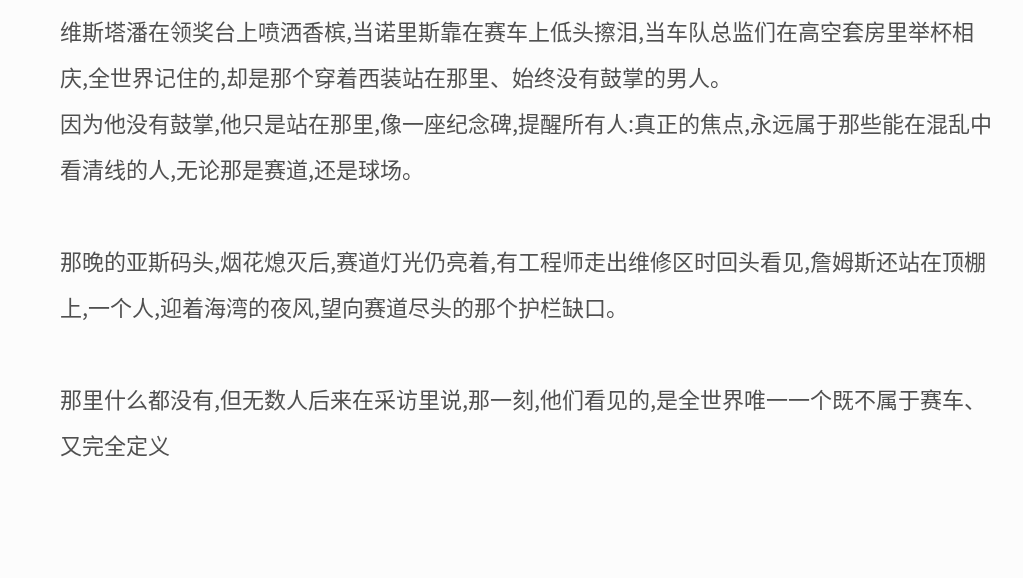维斯塔潘在领奖台上喷洒香槟,当诺里斯靠在赛车上低头擦泪,当车队总监们在高空套房里举杯相庆,全世界记住的,却是那个穿着西装站在那里、始终没有鼓掌的男人。
因为他没有鼓掌,他只是站在那里,像一座纪念碑,提醒所有人:真正的焦点,永远属于那些能在混乱中看清线的人,无论那是赛道,还是球场。

那晚的亚斯码头,烟花熄灭后,赛道灯光仍亮着,有工程师走出维修区时回头看见,詹姆斯还站在顶棚上,一个人,迎着海湾的夜风,望向赛道尽头的那个护栏缺口。

那里什么都没有,但无数人后来在采访里说,那一刻,他们看见的,是全世界唯一一个既不属于赛车、又完全定义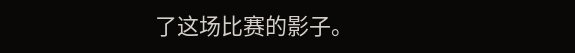了这场比赛的影子。